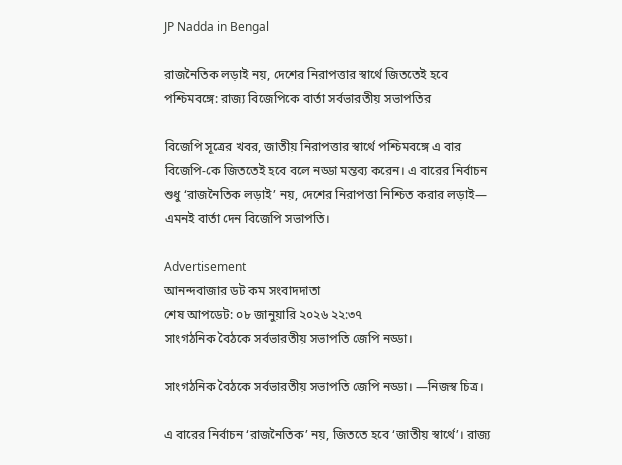JP Nadda in Bengal

রাজনৈতিক লড়াই নয়, দেশের নিরাপত্তার স্বার্থে জিততেই হবে পশ্চিমবঙ্গে: রাজ্য বিজেপিকে বার্তা সর্বভারতীয় সভাপতির

বিজেপি সূত্রের খবর, জাতীয় নিরাপত্তার স্বার্থে পশ্চিমবঙ্গে এ বার বিজেপি-কে জিততেই হবে বলে নড্ডা মন্তব্য করেন। এ বারের নির্বাচন শুধু ‘রাজনৈতিক লড়াই’ নয়, দেশের নিরাপত্তা নিশ্চিত করার লড়াই— এমনই বার্তা দেন বিজেপি সভাপতি।

Advertisement
আনন্দবাজার ডট কম সংবাদদাতা
শেষ আপডেট: ০৮ জানুয়ারি ২০২৬ ২২:৩৭
সাংগঠনিক বৈঠকে সর্বভারতীয় সভাপতি জেপি নড্ডা।

সাংগঠনিক বৈঠকে সর্বভারতীয় সভাপতি জেপি নড্ডা। —নিজস্ব চিত্র।

এ বারের নির্বাচন ‘রাজনৈতিক’ নয়, জিততে হবে ‘জাতীয় স্বার্থে’। রাজ্য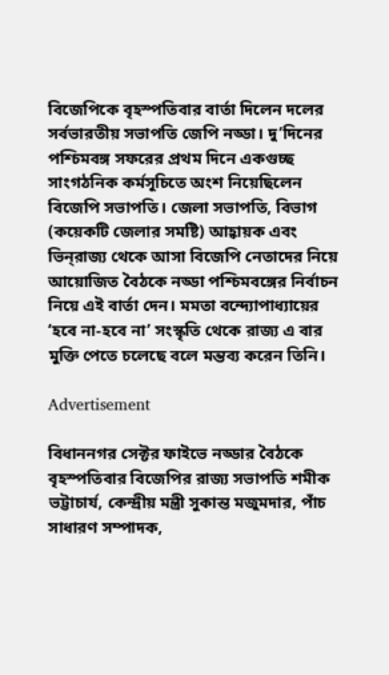বিজেপিকে বৃহস্পতিবার বার্তা দিলেন দলের সর্বভারতীয় সভাপতি জেপি নড্ডা। দু’দিনের পশ্চিমবঙ্গ সফরের প্রথম দিনে একগুচ্ছ সাংগঠনিক কর্মসূচিতে অংশ নিয়েছিলেন বিজেপি সভাপতি। জেলা সভাপতি, বিভাগ (কয়েকটি জেলার সমষ্টি) আহ্বায়ক এবং ভিন্‌রাজ্য থেকে আসা বিজেপি নেতাদের নিয়ে আয়োজিত বৈঠকে নড্ডা পশ্চিমবঙ্গের নির্বাচন নিয়ে এই বার্তা দেন। মমতা বন্দ্যোপাধ্যায়ের ‘হবে না-হবে না’ সংস্কৃতি থেকে রাজ্য এ বার মুক্তি পেতে চলেছে বলে মন্তব্য করেন তিনি।

Advertisement

বিধাননগর সেক্টর ফাইভে নড্ডার বৈঠকে বৃহস্পতিবার বিজেপির রাজ্য সভাপতি শমীক ভট্টাচার্য, কেন্দ্রীয় মন্ত্রী সুকান্ত মজুমদার, পাঁচ সাধারণ সম্পাদক,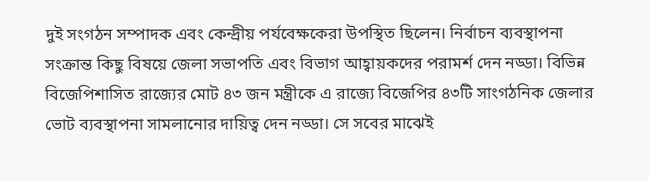দুই সংগঠন সম্পাদক এবং কেন্দ্রীয় পর্যবেক্ষকেরা উপস্থিত ছিলেন। নির্বাচন ব্যবস্থাপনা সংক্রান্ত কিছু বিষয়ে জেলা সভাপতি এবং বিভাগ আহ্বায়কদের পরামর্শ দেন নড্ডা। বিভিন্ন বিজেপিশাসিত রাজ্যের মোট ৪৩ জন মন্ত্রীকে এ রাজ্যে বিজেপির ৪৩টি সাংগঠনিক জেলার ভোট ব্যবস্থাপনা সামলানোর দায়িত্ব দেন নড্ডা। সে সবের মাঝেই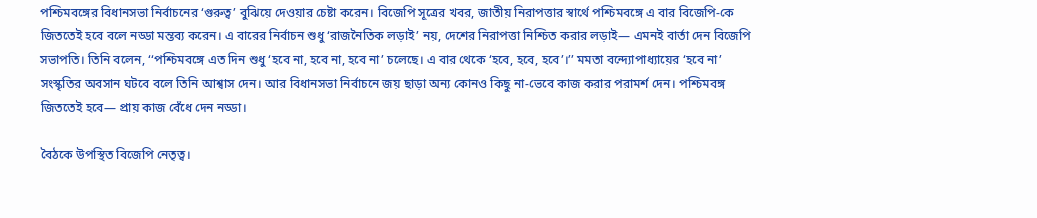পশ্চিমবঙ্গের বিধানসভা নির্বাচনের ‘গুরুত্ব’ বুঝিয়ে দেওয়ার চেষ্টা করেন। বিজেপি সূত্রের খবর, জাতীয় নিরাপত্তার স্বার্থে পশ্চিমবঙ্গে এ বার বিজেপি-কে জিততেই হবে বলে নড্ডা মন্তব্য করেন। এ বারের নির্বাচন শুধু ‘রাজনৈতিক লড়াই’ নয়, দেশের নিরাপত্তা নিশ্চিত করার লড়াই— এমনই বার্তা দেন বিজেপি সভাপতি। তিনি বলেন, ‘‘পশ্চিমবঙ্গে এত দিন শুধু ‘হবে না, হবে না, হবে না’ চলেছে। এ বার থেকে ‘হবে, হবে, হবে’।’’ মমতা বন্দ্যোপাধ্যায়ের ‘হবে না’ সংস্কৃতির অবসান ঘটবে বলে তিনি আশ্বাস দেন। আর বিধানসভা নির্বাচনে জয় ছাড়া অন্য কোনও কিছু না-ভেবে কাজ করার পরামর্শ দেন। পশ্চিমবঙ্গ জিততেই হবে— প্রায় কাজ বেঁধে দেন নড্ডা।

বৈঠকে উপস্থিত বিজেপি নেতৃত্ব।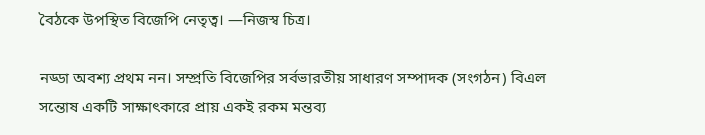বৈঠকে উপস্থিত বিজেপি নেতৃত্ব। —নিজস্ব চিত্র।

নড্ডা অবশ্য প্রথম নন। সম্প্রতি বিজেপির সর্বভারতীয় সাধারণ সম্পাদক (সংগঠন) বিএল সন্তোষ একটি সাক্ষাৎকারে প্রায় একই রকম মন্তব্য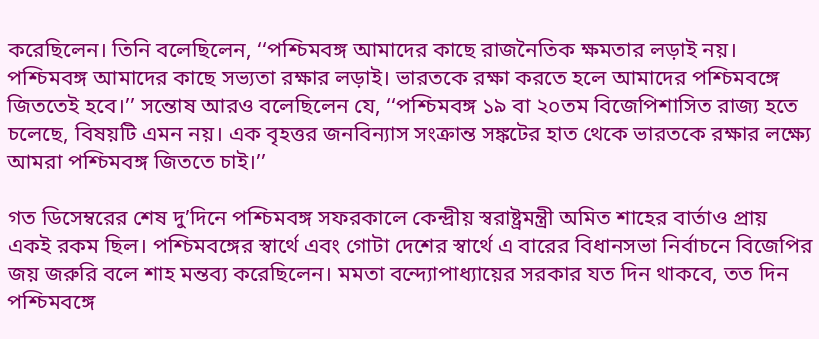করেছিলেন। তিনি বলেছিলেন, ‘‘পশ্চিমবঙ্গ আমাদের কাছে রাজনৈতিক ক্ষমতার লড়াই নয়। পশ্চিমবঙ্গ আমাদের কাছে সভ্যতা রক্ষার লড়াই। ভারতকে রক্ষা করতে হলে আমাদের পশ্চিমবঙ্গে জিততেই হবে।’’ সন্তোষ আরও বলেছিলেন যে, ‘‘পশ্চিমবঙ্গ ১৯ বা ২০তম বিজেপিশাসিত রাজ্য হতে চলেছে, বিষয়টি এমন নয়। এক বৃহত্তর জনবিন্যাস সংক্রান্ত সঙ্কটের হাত থেকে ভারতকে রক্ষার লক্ষ্যে আমরা পশ্চিমবঙ্গ জিততে চাই।’’

গত ডিসেম্বরের শেষ দু’দিনে পশ্চিমবঙ্গ সফরকালে কেন্দ্রীয় স্বরাষ্ট্রমন্ত্রী অমিত শাহের বার্তাও প্রায় একই রকম ছিল। পশ্চিমবঙ্গের স্বার্থে এবং গোটা দেশের স্বার্থে এ বারের বিধানসভা নির্বাচনে বিজেপির জয় জরুরি বলে শাহ মন্তব্য করেছিলেন। মমতা বন্দ্যোপাধ্যায়ের সরকার যত দিন থাকবে, তত দিন পশ্চিমবঙ্গে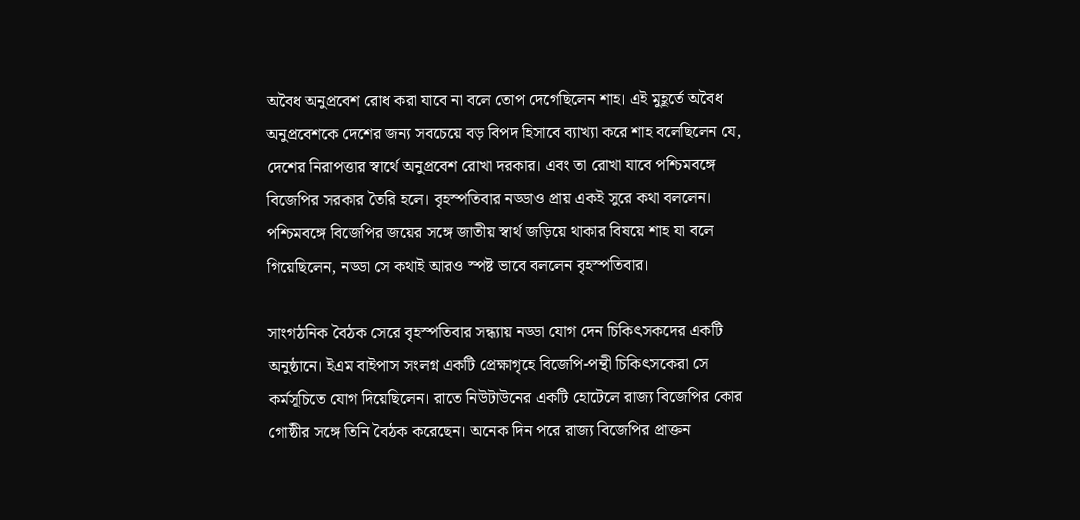অবৈধ অনুপ্রবেশ রোধ করা যাবে না বলে তোপ দেগেছিলেন শাহ। এই মুহূর্তে অবৈধ অনুপ্রবেশকে দেশের জন্য সবচেয়ে বড় বিপদ হিসাবে ব্যাখ্যা করে শাহ বলেছিলেন যে, দেশের নিরাপত্তার স্বার্থে অনুপ্রবেশ রোখা দরকার। এবং তা রোখা যাবে পশ্চিমবঙ্গে বিজেপির সরকার তৈরি হলে। বৃহস্পতিবার নড্ডাও প্রায় একই সুরে কথা বললেন। পশ্চিমবঙ্গে বিজেপির জয়ের সঙ্গে জাতীয় স্বার্থ জড়িয়ে থাকার বিষয়ে শাহ যা বলে গিয়েছিলেন, নড্ডা সে কথাই আরও স্পষ্ট ভাবে বললেন বৃহস্পতিবার।

সাংগঠনিক বৈঠক সেরে বৃহস্পতিবার সন্ধ্যায় নড্ডা যোগ দেন চিকিৎসকদের একটি অনুষ্ঠানে। ইএম বাইপাস সংলগ্ন একটি প্রেক্ষাগৃহে বিজেপি-পন্থী চিকিৎসকেরা সে কর্মসূচিতে যোগ দিয়েছিলেন। রাতে নিউটাউনের একটি হোটেলে রাজ্য বিজেপির কোর গোষ্ঠীর সঙ্গে তিনি বৈঠক করেছেন। অনেক দিন পরে রাজ‍্য বিজেপির প্রাক্তন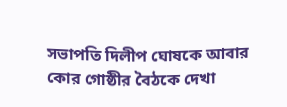সভাপতি দিলীপ ঘোষকে আবার কোর গোষ্ঠীর বৈঠকে দেখা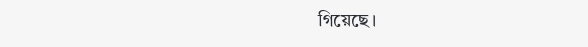গিয়েছে।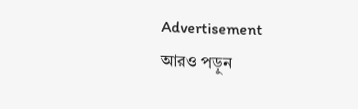Advertisement
আরও পড়ুন